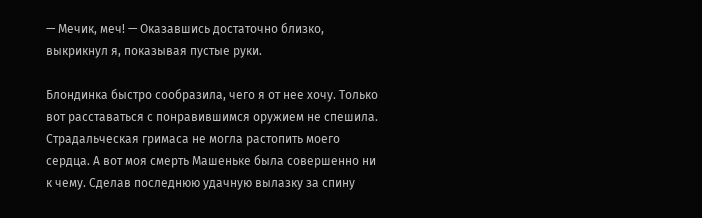— Мечик, меч! — Оказавшись достаточно близко, выкрикнул я, показывая пустые руки.

Блондинка быстро сообразила, чего я от нее хочу. Только вот расставаться с понравившимся оружием не спешила. Страдальческая гримаса не могла растопить моего сердца. А вот моя смерть Машеньке была совершенно ни к чему. Сделав последнюю удачную вылазку за спину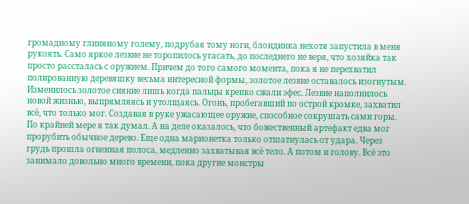громадному глиняному голему, подрубая тому ноги, блондинка нехотя запустила в меня рукоять. Само яркое лезвие не торопилось угасать, до последнего не веря, что хозяйка так просто рассталась с оружием. Причем до того самого момента, пока я не перехватил полированную деревяшку весьма интересной формы, золотое лезвие оставалось изогнутым. Изменилось золотое сияние лишь когда пальцы крепко сжали эфес. Лезвие наполнилось новой жизнью, выпрямляясь и утолщаясь. Огонь, пробегавший по острой кромке, захватил всё, что только мог. Создавая в руке ужасающее оружие, способное сокрушать сами горы. По крайней мере я так думал. А на деле оказалось, что божественный артефакт едва мог прорубить обычное дерево. Еще одна марионетка только отшатнулась от удара. Через грудь прошла огненная полоса, медленно захватывая всё тело. А потом и голову. Всё это занимало довольно много времени, пока другие монстры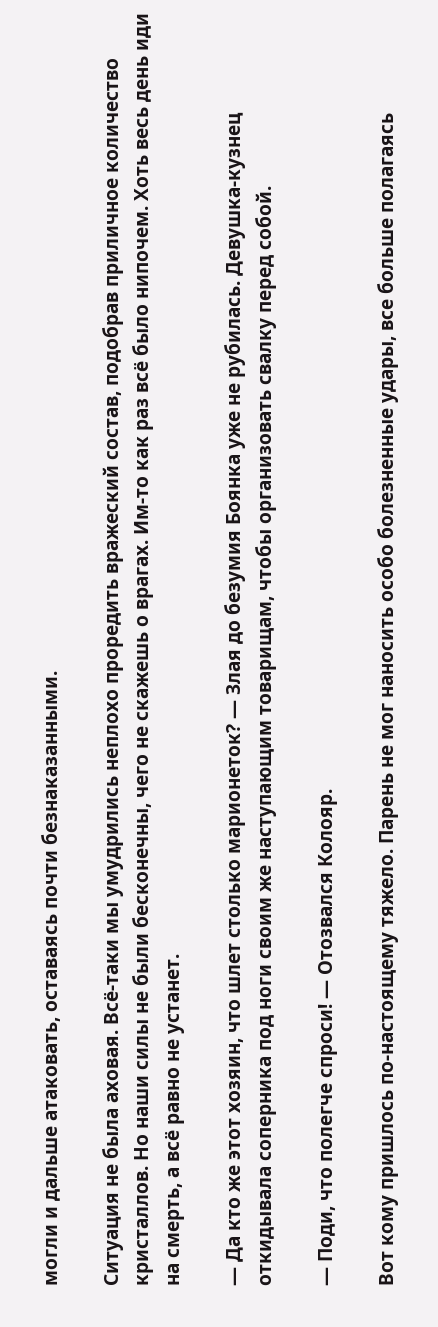могли и дальше атаковать, оставаясь почти безнаказанными.

Ситуация не была аховая. Всё-таки мы умудрились неплохо проредить вражеский состав, подобрав приличное количество кристаллов. Но наши силы не были бесконечны, чего не скажешь о врагах. Им-то как раз всё было нипочем. Хоть весь день иди на смерть, а всё равно не устанет.

— Да кто же этот хозяин, что шлет столько марионеток? — Злая до безумия Боянка уже не рубилась. Девушка-кузнец откидывала соперника под ноги своим же наступающим товарищам, чтобы организовать свалку перед собой.

— Поди, что полегче спроси! — Отозвался Колояр.

Вот кому пришлось по-настоящему тяжело. Парень не мог наносить особо болезненные удары, все больше полагаясь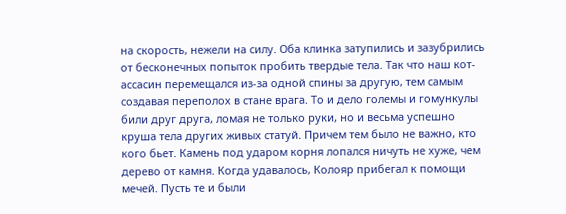на скорость, нежели на силу. Оба клинка затупились и зазубрились от бесконечных попыток пробить твердые тела. Так что наш кот-ассасин перемещался из-за одной спины за другую, тем самым создавая переполох в стане врага. То и дело големы и гомункулы били друг друга, ломая не только руки, но и весьма успешно круша тела других живых статуй. Причем тем было не важно, кто кого бьет. Камень под ударом корня лопался ничуть не хуже, чем дерево от камня. Когда удавалось, Колояр прибегал к помощи мечей. Пусть те и были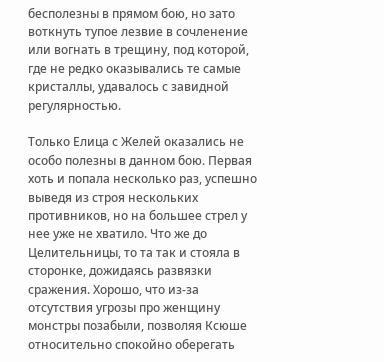бесполезны в прямом бою, но зато воткнуть тупое лезвие в сочленение или вогнать в трещину, под которой, где не редко оказывались те самые кристаллы, удавалось с завидной регулярностью.

Только Елица с Желей оказались не особо полезны в данном бою. Первая хоть и попала несколько раз, успешно выведя из строя нескольких противников, но на большее стрел у нее уже не хватило. Что же до Целительницы, то та так и стояла в сторонке, дожидаясь развязки сражения. Хорошо, что из-за отсутствия угрозы про женщину монстры позабыли, позволяя Ксюше относительно спокойно оберегать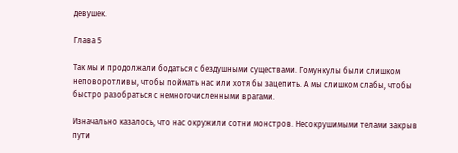девушек.

Глава 5

Так мы и продолжали бодаться с бездушными существами. Гомункулы были слишком неповоротливы, чтобы поймать нас или хотя бы зацепить. А мы слишком слабы, чтобы быстро разобраться с немногочисленными врагами.

Изначально казалось, что нас окружили сотни монстров. Несокрушимыми телами закрыв пути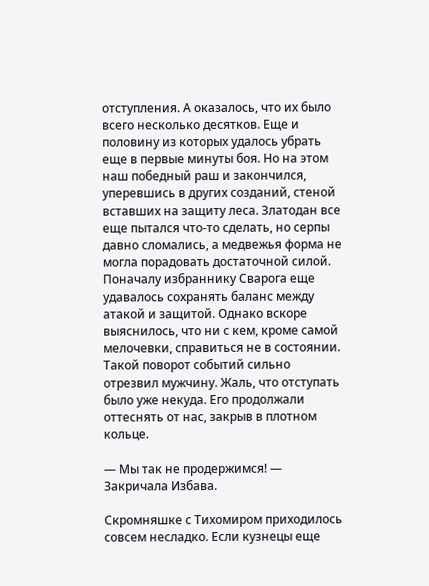отступления. А оказалось, что их было всего несколько десятков. Еще и половину из которых удалось убрать еще в первые минуты боя. Но на этом наш победный раш и закончился, уперевшись в других созданий, стеной вставших на защиту леса. Златодан все еще пытался что-то сделать, но серпы давно сломались, а медвежья форма не могла порадовать достаточной силой. Поначалу избраннику Сварога еще удавалось сохранять баланс между атакой и защитой. Однако вскоре выяснилось, что ни с кем, кроме самой мелочевки, справиться не в состоянии. Такой поворот событий сильно отрезвил мужчину. Жаль, что отступать было уже некуда. Его продолжали оттеснять от нас, закрыв в плотном кольце.

— Мы так не продержимся! — Закричала Избава.

Скромняшке с Тихомиром приходилось совсем несладко. Если кузнецы еще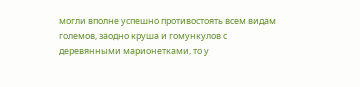могли вполне успешно противостоять всем видам големов, заодно круша и гомункулов с деревянными марионетками, то у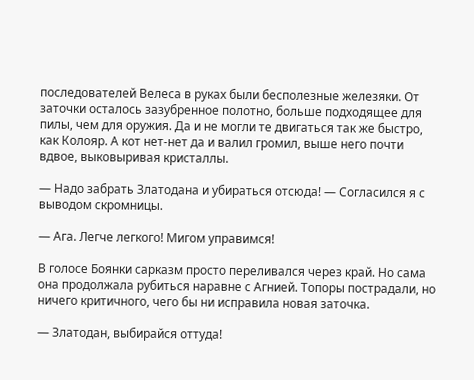последователей Велеса в руках были бесполезные железяки. От заточки осталось зазубренное полотно, больше подходящее для пилы, чем для оружия. Да и не могли те двигаться так же быстро, как Колояр. А кот нет-нет да и валил громил, выше него почти вдвое, выковыривая кристаллы.

— Надо забрать Златодана и убираться отсюда! — Согласился я с выводом скромницы.

— Ага. Легче легкого! Мигом управимся!

В голосе Боянки сарказм просто переливался через край. Но сама она продолжала рубиться наравне с Агнией. Топоры пострадали, но ничего критичного, чего бы ни исправила новая заточка.

— Златодан, выбирайся оттуда!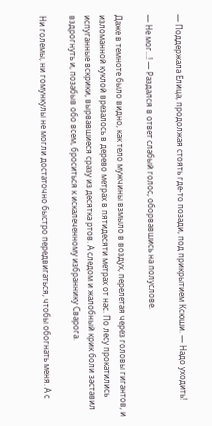— Поддержала Елица, продолжая стоять где-то позади, под прикрытием Ксюши. — Надо уходить!

— Не мог…! — Раздался в ответ слабый голос, оборвавшись на полуслове.

Даже в темноте было видно, как тело мужчины взмыло в воздух, перелетая через головы гигантов, и изломанной куклой врезалось в дерево метрах в пятидесяти метрах от нас. По лесу прокатились испуганные вскрики, вырвавшиеся сразу из десятка ртов. А следом и жалобный крик боли заставил вздрогнуть и, позабыв обо всем, броситься к искалеченному избраннику Сварога.

Ни големы, ни гомункулы не могли достаточно быстро передвигаться, чтобы обогнать меня. А с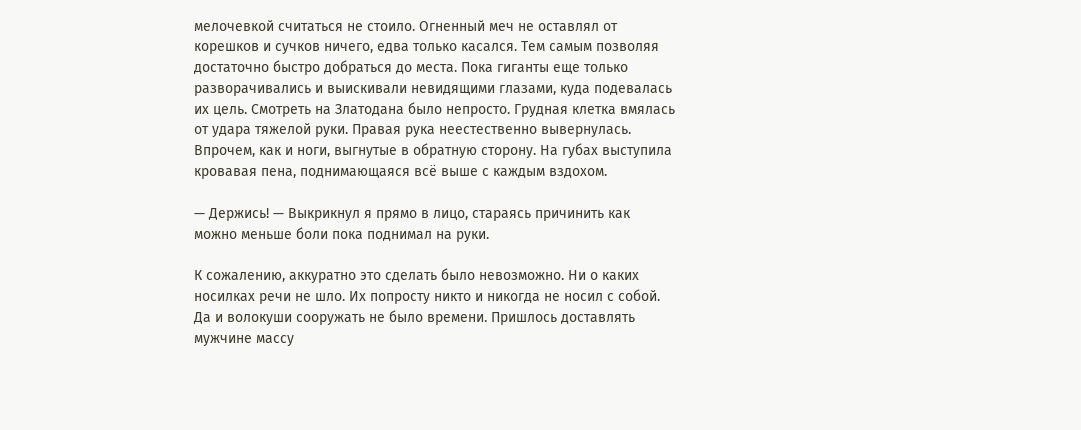мелочевкой считаться не стоило. Огненный меч не оставлял от корешков и сучков ничего, едва только касался. Тем самым позволяя достаточно быстро добраться до места. Пока гиганты еще только разворачивались и выискивали невидящими глазами, куда подевалась их цель. Смотреть на Златодана было непросто. Грудная клетка вмялась от удара тяжелой руки. Правая рука неестественно вывернулась. Впрочем, как и ноги, выгнутые в обратную сторону. На губах выступила кровавая пена, поднимающаяся всё выше с каждым вздохом.

— Держись! — Выкрикнул я прямо в лицо, стараясь причинить как можно меньше боли пока поднимал на руки.

К сожалению, аккуратно это сделать было невозможно. Ни о каких носилках речи не шло. Их попросту никто и никогда не носил с собой. Да и волокуши сооружать не было времени. Пришлось доставлять мужчине массу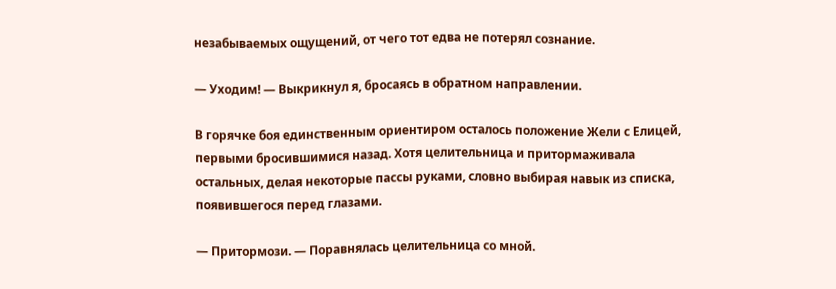незабываемых ощущений, от чего тот едва не потерял сознание.

— Уходим! — Выкрикнул я, бросаясь в обратном направлении.

В горячке боя единственным ориентиром осталось положение Жели с Елицей, первыми бросившимися назад. Хотя целительница и притормаживала остальных, делая некоторые пассы руками, словно выбирая навык из списка, появившегося перед глазами.

— Притормози. — Поравнялась целительница со мной.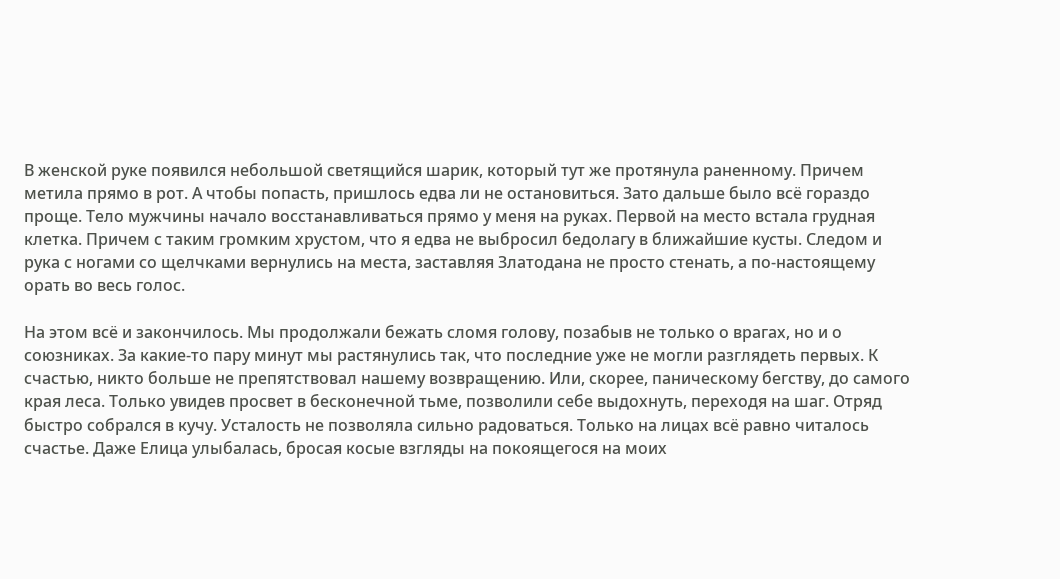В женской руке появился небольшой светящийся шарик, который тут же протянула раненному. Причем метила прямо в рот. А чтобы попасть, пришлось едва ли не остановиться. Зато дальше было всё гораздо проще. Тело мужчины начало восстанавливаться прямо у меня на руках. Первой на место встала грудная клетка. Причем с таким громким хрустом, что я едва не выбросил бедолагу в ближайшие кусты. Следом и рука с ногами со щелчками вернулись на места, заставляя Златодана не просто стенать, а по-настоящему орать во весь голос.

На этом всё и закончилось. Мы продолжали бежать сломя голову, позабыв не только о врагах, но и о союзниках. За какие-то пару минут мы растянулись так, что последние уже не могли разглядеть первых. К счастью, никто больше не препятствовал нашему возвращению. Или, скорее, паническому бегству, до самого края леса. Только увидев просвет в бесконечной тьме, позволили себе выдохнуть, переходя на шаг. Отряд быстро собрался в кучу. Усталость не позволяла сильно радоваться. Только на лицах всё равно читалось счастье. Даже Елица улыбалась, бросая косые взгляды на покоящегося на моих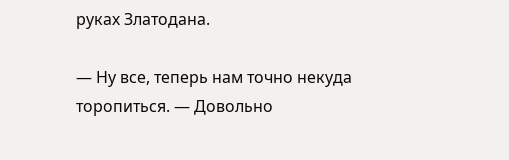руках Златодана.

— Ну все, теперь нам точно некуда торопиться. — Довольно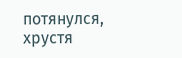потянулся, хрустя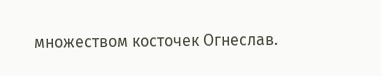множеством косточек Огнеслав.